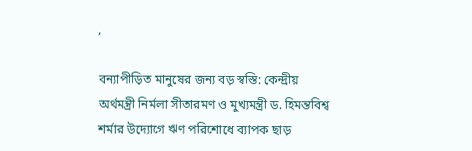,

বন্যাপীড়িত মানুষের জন্য বড় স্বস্তি: কেন্দ্রীয় অর্থমন্ত্রী নির্মলা সীতারমণ ও মুখ্যমন্ত্রী ড. হিমন্তবিশ্ব শর্মার উদ্যোগে ঋণ পরিশোধে ব্যাপক ছাড়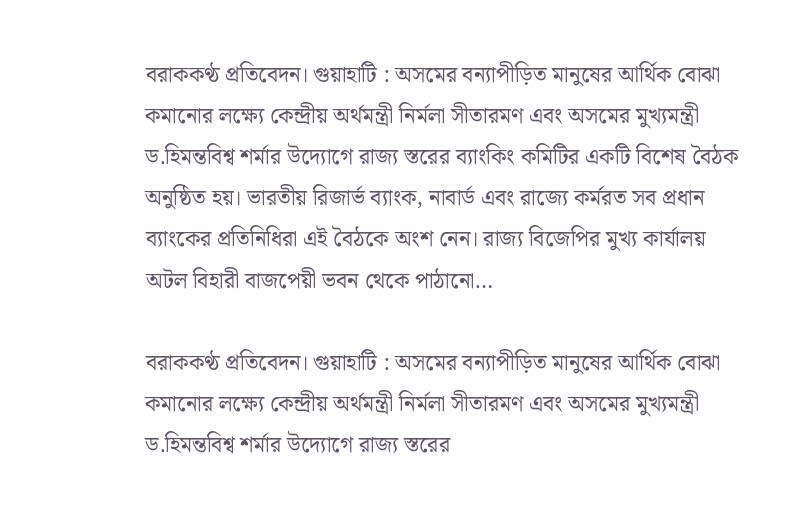বরাককণ্ঠ প্রতিবেদন। গুয়াহাটি : অসমের বন্যাপীড়িত মানুষের আর্থিক বোঝা কমানোর লক্ষ্যে কেন্দ্রীয় অর্থমন্ত্রী নির্মলা সীতারমণ এবং অসমের মুখ্যমন্ত্রী ড.হিমন্তবিশ্ব শর্মার উদ্যোগে রাজ্য স্তরের ব্যাংকিং কমিটির একটি বিশেষ বৈঠক অনুষ্ঠিত হয়। ভারতীয় রিজার্ভ ব্যাংক, নাবার্ড এবং রাজ্যে কর্মরত সব প্রধান ব্যাংকের প্রতিনিধিরা এই বৈঠকে অংশ নেন। রাজ্য বিজেপির মুখ্য কার্যালয় অটল বিহারী বাজপেয়ী ভবন থেকে পাঠানো…

বরাককণ্ঠ প্রতিবেদন। গুয়াহাটি : অসমের বন্যাপীড়িত মানুষের আর্থিক বোঝা কমানোর লক্ষ্যে কেন্দ্রীয় অর্থমন্ত্রী নির্মলা সীতারমণ এবং অসমের মুখ্যমন্ত্রী ড.হিমন্তবিশ্ব শর্মার উদ্যোগে রাজ্য স্তরের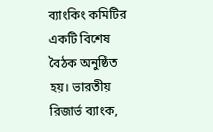ব্যাংকিং কমিটির একটি বিশেষ বৈঠক অনুষ্ঠিত হয়। ভারতীয় রিজার্ভ ব্যাংক,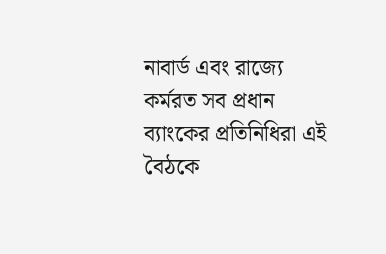নাবার্ড এবং রাজ্যে কর্মরত সব প্রধান ব্যাংকের প্রতিনিধিরা এই বৈঠকে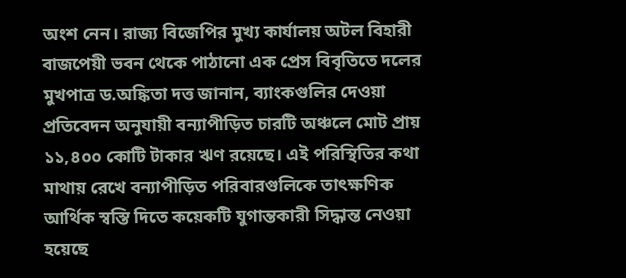অংশ নেন। রাজ্য বিজেপির মুখ্য কার্যালয় অটল বিহারী বাজপেয়ী ভবন থেকে পাঠানো এক প্রেস বিবৃতিতে দলের মুখপাত্র ড.অঙ্কিতা দত্ত জানান, ব্যাংকগুলির দেওয়া প্রতিবেদন অনুযায়ী বন্যাপীড়িত চারটি অঞ্চলে মোট প্রায় ১১,৪০০ কোটি টাকার ঋণ রয়েছে। এই পরিস্থিতির কথা মাথায় রেখে বন্যাপীড়িত পরিবারগুলিকে তাৎক্ষণিক আর্থিক স্বস্তি দিতে কয়েকটি যুগান্তকারী সিদ্ধান্ত নেওয়া হয়েছে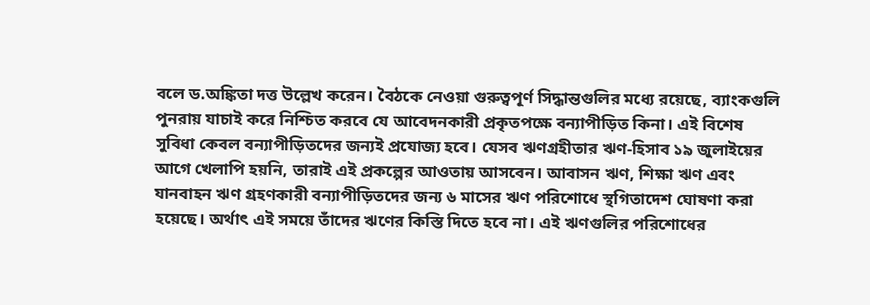বলে ড.অঙ্কিতা দত্ত উল্লেখ করেন। বৈঠকে নেওয়া গুরুত্বপূর্ণ সিদ্ধান্তগুলির মধ্যে রয়েছে, ব্যাংকগুলি পুনরায় যাচাই করে নিশ্চিত করবে যে আবেদনকারী প্রকৃতপক্ষে বন্যাপীড়িত কিনা। এই বিশেষ সুবিধা কেবল বন্যাপীড়িতদের জন্যই প্রযোজ্য হবে। যেসব ঋণগ্রহীতার ঋণ-হিসাব ১৯ জুলাইয়ের আগে খেলাপি হয়নি, তারাই এই প্রকল্পের আওতায় আসবেন। আবাসন ঋণ, শিক্ষা ঋণ এবং যানবাহন ঋণ গ্রহণকারী বন্যাপীড়িতদের জন্য ৬ মাসের ঋণ পরিশোধে স্থগিতাদেশ ঘোষণা করা হয়েছে। অর্থাৎ এই সময়ে তাঁদের ঋণের কিস্তি দিতে হবে না। এই ঋণগুলির পরিশোধের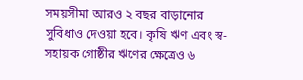সময়সীমা আরও ২ বছর বাড়ানোর সুবিধাও দেওয়া হবে। কৃষি ঋণ এবং স্ব-সহায়ক গোষ্ঠীর ঋণের ক্ষেত্রেও ৬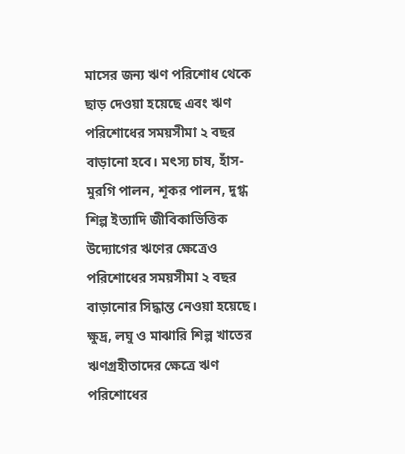মাসের জন্য ঋণ পরিশোধ থেকে ছাড় দেওয়া হয়েছে এবং ঋণ পরিশোধের সময়সীমা ২ বছর বাড়ানো হবে। মৎস্য চাষ, হাঁস-মুরগি পালন, শূকর পালন, দুগ্ধ শিল্প ইত্যাদি জীবিকাভিত্তিক উদ্যোগের ঋণের ক্ষেত্রেও পরিশোধের সময়সীমা ২ বছর বাড়ানোর সিদ্ধান্ত নেওয়া হয়েছে। ক্ষুদ্র, লঘু ও মাঝারি শিল্প খাতের ঋণগ্রহীতাদের ক্ষেত্রে ঋণ পরিশোধের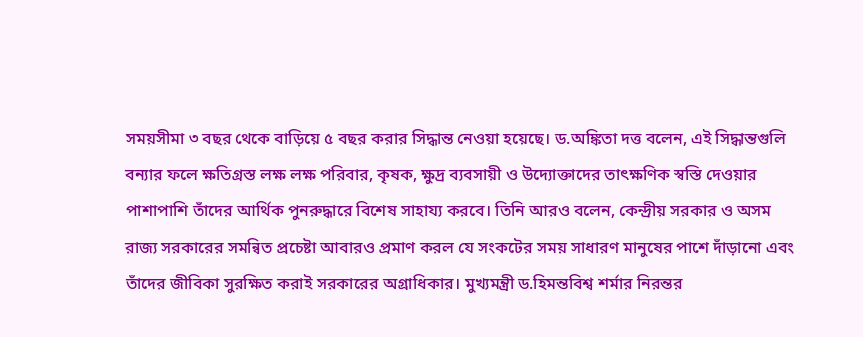সময়সীমা ৩ বছর থেকে বাড়িয়ে ৫ বছর করার সিদ্ধান্ত নেওয়া হয়েছে। ড.অঙ্কিতা দত্ত বলেন, এই সিদ্ধান্তগুলি বন্যার ফলে ক্ষতিগ্রস্ত লক্ষ লক্ষ পরিবার, কৃষক, ক্ষুদ্র ব্যবসায়ী ও উদ্যোক্তাদের তাৎক্ষণিক স্বস্তি দেওয়ার পাশাপাশি তাঁদের আর্থিক পুনরুদ্ধারে বিশেষ সাহায্য করবে। তিনি আরও বলেন, কেন্দ্রীয় সরকার ও অসম রাজ্য সরকারের সমন্বিত প্রচেষ্টা আবারও প্রমাণ করল যে সংকটের সময় সাধারণ মানুষের পাশে দাঁড়ানো এবং তাঁদের জীবিকা সুরক্ষিত করাই সরকারের অগ্রাধিকার। মুখ্যমন্ত্রী ড.হিমন্তবিশ্ব শর্মার নিরন্তর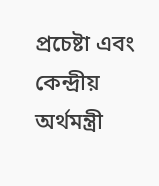প্রচেষ্টা এবং কেন্দ্রীয় অর্থমন্ত্রী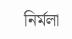নির্মলা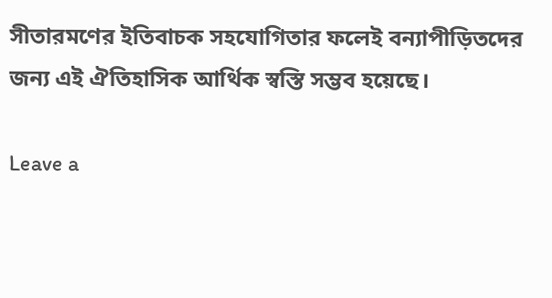সীতারমণের ইতিবাচক সহযোগিতার ফলেই বন্যাপীড়িতদের জন্য এই ঐতিহাসিক আর্থিক স্বস্তি সম্ভব হয়েছে।

Leave a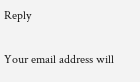Reply

Your email address will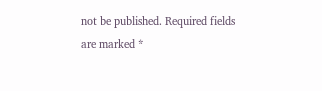not be published. Required fields are marked *